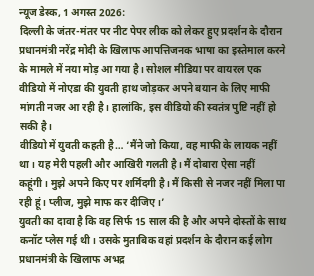न्यूज डेस्क, 1 अगस्त 2026:
दिल्ली के जंतर-मंतर पर नीट पेपर लीक को लेकर हुए प्रदर्शन के दौरान प्रधानमंत्री नरेंद्र मोदी के खिलाफ आपत्तिजनक भाषा का इस्तेमाल करने के मामले में नया मोड़ आ गया है। सोशल मीडिया पर वायरल एक वीडियो में नोएडा की युवती हाथ जोड़कर अपने बयान के लिए माफी मांगती नजर आ रही है। हालांकि, इस वीडियो की स्वतंत्र पुष्टि नहीं हो सकी है।
वीडियो में युवती कहती है… ‘मैंने जो किया, वह माफी के लायक नहीं था। यह मेरी पहली और आखिरी गलती है। मैं दोबारा ऐसा नहीं कहूंगी। मुझे अपने किए पर शर्मिंदगी है। मैं किसी से नजर नहीं मिला पा रही हूं। प्लीज, मुझे माफ कर दीजिए।’
युवती का दावा है कि वह सिर्फ 15 साल की है और अपने दोस्तों के साथ कनॉट प्लेस गई थी। उसके मुताबिक वहां प्रदर्शन के दौरान कई लोग प्रधानमंत्री के खिलाफ अभद्र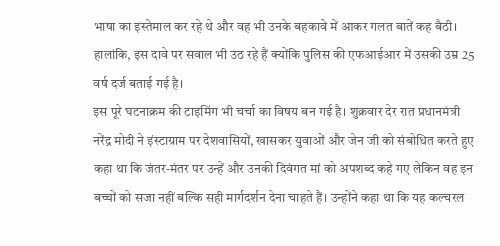भाषा का इस्तेमाल कर रहे थे और वह भी उनके बहकावे में आकर गलत बातें कह बैठी। हालांकि, इस दावे पर सवाल भी उठ रहे हैं क्योंकि पुलिस की एफआईआर में उसकी उम्र 25 वर्ष दर्ज बताई गई है।
इस पूरे घटनाक्रम की टाइमिंग भी चर्चा का विषय बन गई है। शुक्रवार देर रात प्रधानमंत्री नरेंद्र मोदी ने इंस्टाग्राम पर देशवासियों, खासकर युवाओं और जेन जी को संबोधित करते हुए कहा था कि जंतर-मंतर पर उन्हें और उनकी दिवंगत मां को अपशब्द कहे गए लेकिन वह इन बच्चों को सजा नहीं बल्कि सही मार्गदर्शन देना चाहते हैं। उन्होंने कहा था कि यह कल्चरल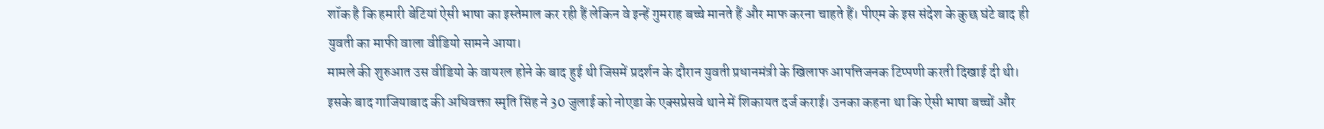शॉक है कि हमारी बेटियां ऐसी भाषा का इस्तेमाल कर रही हैं लेकिन वे इन्हें गुमराह बच्चे मानते हैं और माफ करना चाहते हैं। पीएम के इस संदेश के कुछ घंटे बाद ही युवती का माफी वाला वीडियो सामने आया।
मामले की शुरुआत उस वीडियो के वायरल होने के बाद हुई थी जिसमें प्रदर्शन के दौरान युवती प्रधानमंत्री के खिलाफ आपत्तिजनक टिप्पणी करती दिखाई दी थी। इसके बाद गाजियाबाद की अधिवक्ता स्मृति सिंह ने 30 जुलाई को नोएडा के एक्सप्रेसवे थाने में शिकायत दर्ज कराई। उनका कहना था कि ऐसी भाषा बच्चों और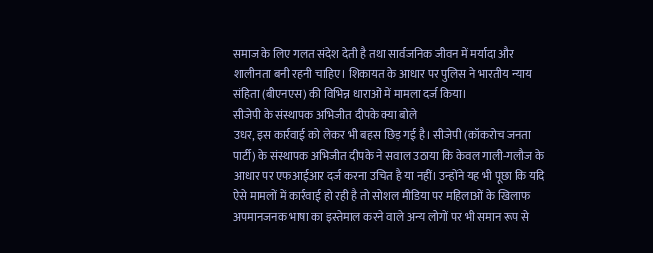समाज के लिए गलत संदेश देती है तथा सार्वजनिक जीवन में मर्यादा और शालीनता बनी रहनी चाहिए। शिकायत के आधार पर पुलिस ने भारतीय न्याय संहिता (बीएनएस) की विभिन्न धाराओं में मामला दर्ज किया।
सीजेपी के संस्थापक अभिजीत दीपके क्या बोले
उधर, इस कार्रवाई को लेकर भी बहस छिड़ गई है। सीजेपी (कॉकरोच जनता पार्टी) के संस्थापक अभिजीत दीपके ने सवाल उठाया कि केवल गाली-गलौज के आधार पर एफआईआर दर्ज करना उचित है या नहीं। उन्होंने यह भी पूछा कि यदि ऐसे मामलों में कार्रवाई हो रही है तो सोशल मीडिया पर महिलाओं के खिलाफ अपमानजनक भाषा का इस्तेमाल करने वाले अन्य लोगों पर भी समान रूप से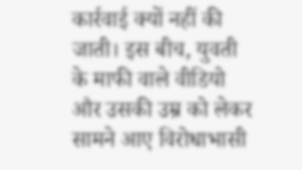कार्रवाई क्यों नहीं की जाती। इस बीच, युवती के माफी वाले वीडियो और उसकी उम्र को लेकर सामने आए विरोधाभासी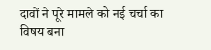दावों ने पूरे मामले को नई चर्चा का विषय बना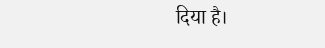दिया है।